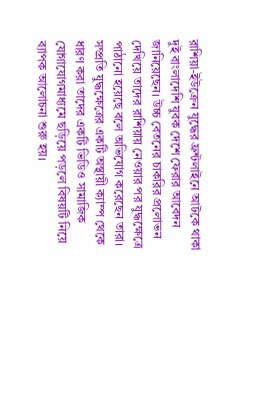রাশিয়া-ইউক্রেন যুদ্ধের ফ্রন্টলাইনে আটকে থাকা দুই বাংলাদেশি যুবক দেশে ফেরার আবেদন জানিয়েছেন। উচ্চ বেতনের চাকরির প্রলোভন দেখিয়ে তাদের রাশিয়ায় নেওয়ার পর যুদ্ধক্ষেত্রে পাঠানো হয়েছে বলে অভিযোগ করেছেন তারা। সম্প্রতি যুদ্ধক্ষেত্রের একটি অস্থায়ী ক্যাম্প থেকে ধারণ করা তাদের একটি ভিডিও সামাজিক যোগাযোগমাধ্যমে ছড়িয়ে পড়লে বিষয়টি নিয়ে ব্যাপক আলোচনা শুরু হয়।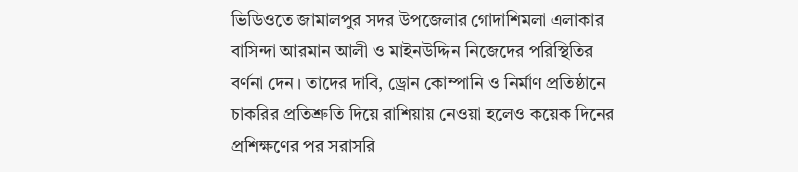ভিডিওতে জামালপুর সদর উপজেলার গোদাশিমলা এলাকার বাসিন্দা আরমান আলী ও মাইনউদ্দিন নিজেদের পরিস্থিতির বর্ণনা দেন। তাদের দাবি, ড্রোন কোম্পানি ও নির্মাণ প্রতিষ্ঠানে চাকরির প্রতিশ্রুতি দিয়ে রাশিয়ায় নেওয়া হলেও কয়েক দিনের প্রশিক্ষণের পর সরাসরি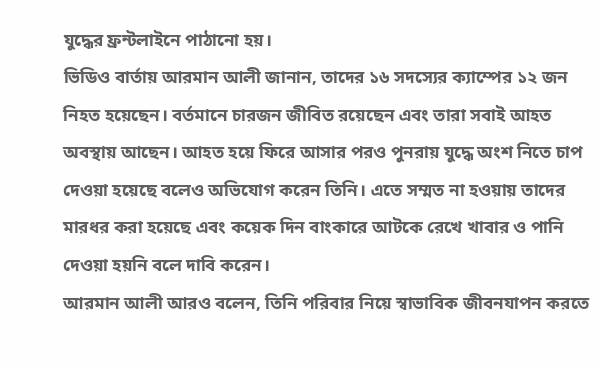যুদ্ধের ফ্রন্টলাইনে পাঠানো হয়।
ভিডিও বার্তায় আরমান আলী জানান, তাদের ১৬ সদস্যের ক্যাম্পের ১২ জন নিহত হয়েছেন। বর্তমানে চারজন জীবিত রয়েছেন এবং তারা সবাই আহত অবস্থায় আছেন। আহত হয়ে ফিরে আসার পরও পুনরায় যুদ্ধে অংশ নিতে চাপ দেওয়া হয়েছে বলেও অভিযোগ করেন তিনি। এতে সম্মত না হওয়ায় তাদের মারধর করা হয়েছে এবং কয়েক দিন বাংকারে আটকে রেখে খাবার ও পানি দেওয়া হয়নি বলে দাবি করেন।
আরমান আলী আরও বলেন, তিনি পরিবার নিয়ে স্বাভাবিক জীবনযাপন করতে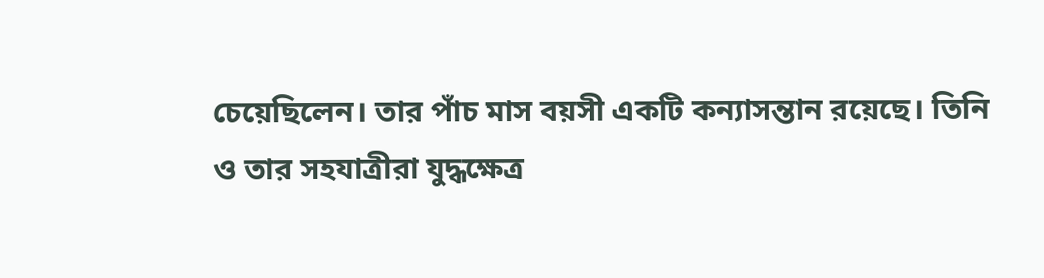চেয়েছিলেন। তার পাঁচ মাস বয়সী একটি কন্যাসন্তান রয়েছে। তিনি ও তার সহযাত্রীরা যুদ্ধক্ষেত্র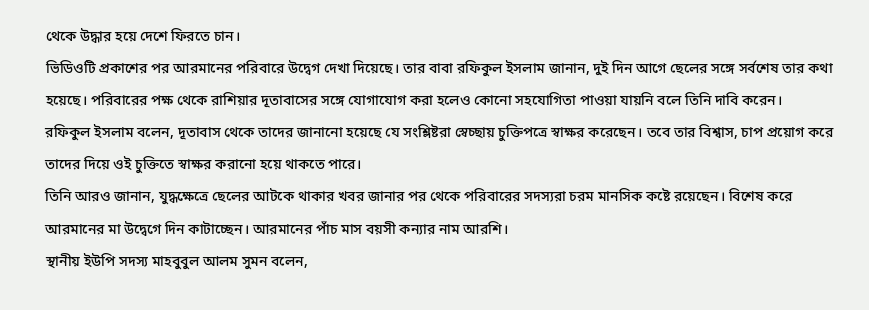থেকে উদ্ধার হয়ে দেশে ফিরতে চান।
ভিডিওটি প্রকাশের পর আরমানের পরিবারে উদ্বেগ দেখা দিয়েছে। তার বাবা রফিকুল ইসলাম জানান, দুই দিন আগে ছেলের সঙ্গে সর্বশেষ তার কথা হয়েছে। পরিবারের পক্ষ থেকে রাশিয়ার দূতাবাসের সঙ্গে যোগাযোগ করা হলেও কোনো সহযোগিতা পাওয়া যায়নি বলে তিনি দাবি করেন।
রফিকুল ইসলাম বলেন, দূতাবাস থেকে তাদের জানানো হয়েছে যে সংশ্লিষ্টরা স্বেচ্ছায় চুক্তিপত্রে স্বাক্ষর করেছেন। তবে তার বিশ্বাস, চাপ প্রয়োগ করে তাদের দিয়ে ওই চুক্তিতে স্বাক্ষর করানো হয়ে থাকতে পারে।
তিনি আরও জানান, যুদ্ধক্ষেত্রে ছেলের আটকে থাকার খবর জানার পর থেকে পরিবারের সদস্যরা চরম মানসিক কষ্টে রয়েছেন। বিশেষ করে আরমানের মা উদ্বেগে দিন কাটাচ্ছেন। আরমানের পাঁচ মাস বয়সী কন্যার নাম আরশি।
স্থানীয় ইউপি সদস্য মাহবুবুল আলম সুমন বলেন,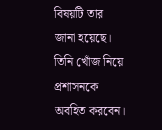বিষয়টি তার জানা হয়েছে। তিনি খোঁজ নিয়ে প্রশাসনকে অবহিত করবেন।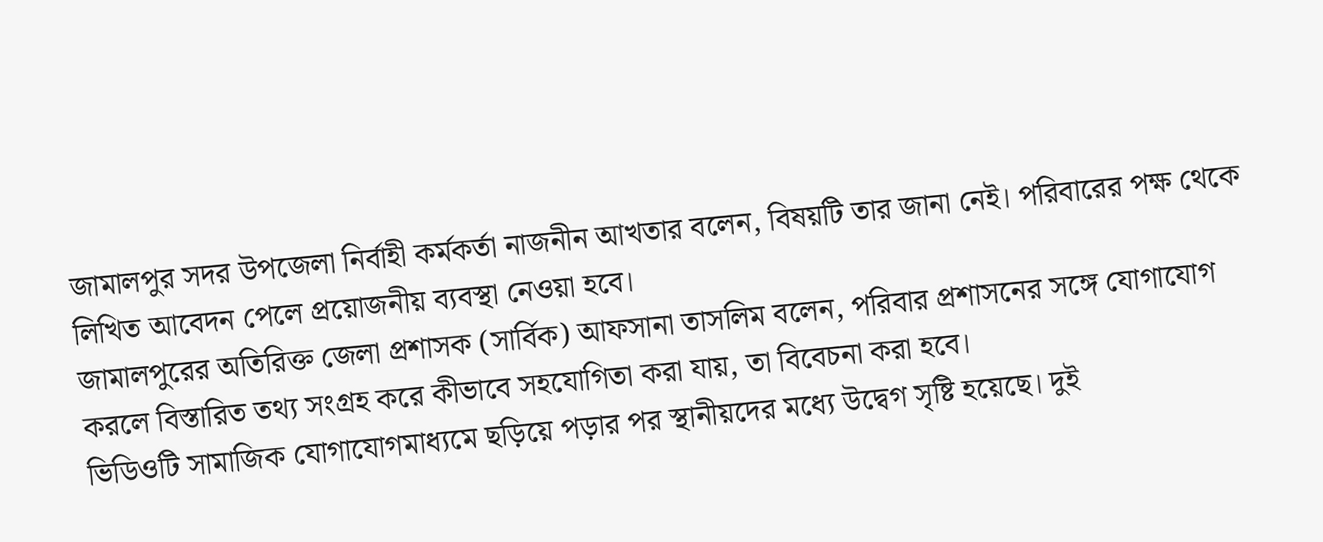জামালপুর সদর উপজেলা নির্বাহী কর্মকর্তা নাজনীন আখতার বলেন, বিষয়টি তার জানা নেই। পরিবারের পক্ষ থেকে লিখিত আবেদন পেলে প্রয়োজনীয় ব্যবস্থা নেওয়া হবে।
জামালপুরের অতিরিক্ত জেলা প্রশাসক (সার্বিক) আফসানা তাসলিম বলেন, পরিবার প্রশাসনের সঙ্গে যোগাযোগ করলে বিস্তারিত তথ্য সংগ্রহ করে কীভাবে সহযোগিতা করা যায়, তা বিবেচনা করা হবে।
ভিডিওটি সামাজিক যোগাযোগমাধ্যমে ছড়িয়ে পড়ার পর স্থানীয়দের মধ্যে উদ্বেগ সৃষ্টি হয়েছে। দুই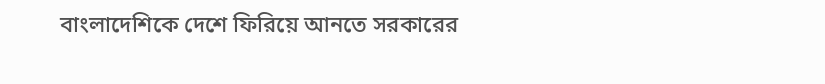বাংলাদেশিকে দেশে ফিরিয়ে আনতে সরকারের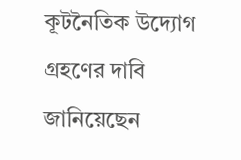কূটনৈতিক উদ্যোগ গ্রহণের দাবি জানিয়েছেন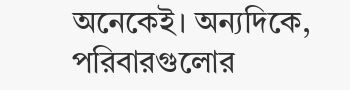অনেকেই। অন্যদিকে, পরিবারগুলোর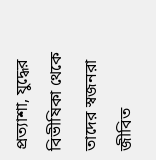প্রত্যাশা, যুদ্ধের বিভীষিকা থেকে তাদের স্বজনরা জীবিত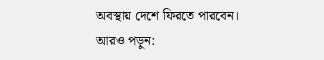অবস্থায় দেশে ফিরতে পারবেন।
আরও পড়ুন: